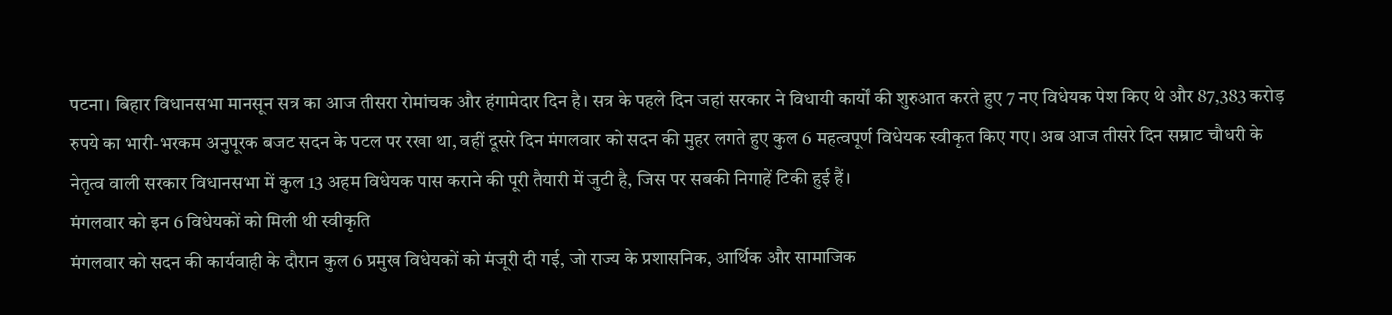पटना। बिहार विधानसभा मानसून सत्र का आज तीसरा रोमांचक और हंगामेदार दिन है। सत्र के पहले दिन जहां सरकार ने विधायी कार्यों की शुरुआत करते हुए 7 नए विधेयक पेश किए थे और 87,383 करोड़ रुपये का भारी-भरकम अनुपूरक बजट सदन के पटल पर रखा था, वहीं दूसरे दिन मंगलवार को सदन की मुहर लगते हुए कुल 6 महत्वपूर्ण विधेयक स्वीकृत किए गए। अब आज तीसरे दिन सम्राट चौधरी के नेतृत्व वाली सरकार विधानसभा में कुल 13 अहम विधेयक पास कराने की पूरी तैयारी में जुटी है, जिस पर सबकी निगाहें टिकी हुई हैं।
मंगलवार को इन 6 विधेयकों को मिली थी स्वीकृति
मंगलवार को सदन की कार्यवाही के दौरान कुल 6 प्रमुख विधेयकों को मंजूरी दी गई, जो राज्य के प्रशासनिक, आर्थिक और सामाजिक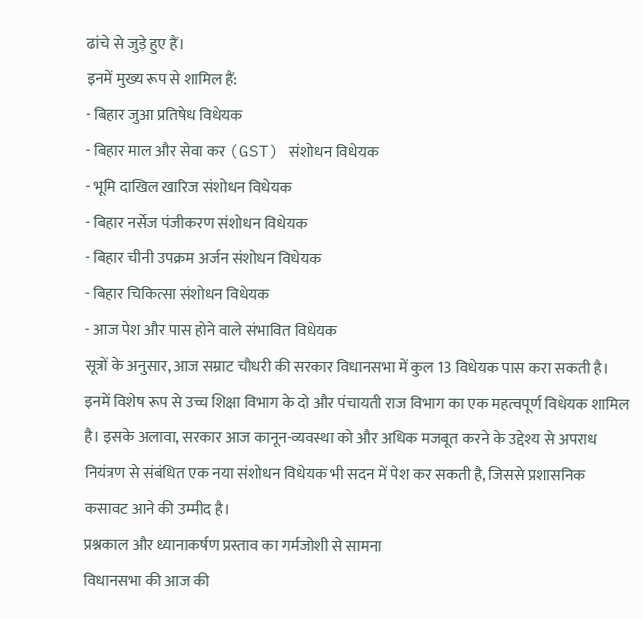ढांचे से जुड़े हुए हैं।
इनमें मुख्य रूप से शामिल हैं:
- बिहार जुआ प्रतिषेध विधेयक
- बिहार माल और सेवा कर (GST) संशोधन विधेयक
- भूमि दाखिल खारिज संशोधन विधेयक
- बिहार नर्सेज पंजीकरण संशोधन विधेयक
- बिहार चीनी उपक्रम अर्जन संशोधन विधेयक
- बिहार चिकित्सा संशोधन विधेयक
- आज पेश और पास होने वाले संभावित विधेयक
सूत्रों के अनुसार, आज सम्राट चौधरी की सरकार विधानसभा में कुल 13 विधेयक पास करा सकती है। इनमें विशेष रूप से उच्च शिक्षा विभाग के दो और पंचायती राज विभाग का एक महत्वपूर्ण विधेयक शामिल है। इसके अलावा, सरकार आज कानून-व्यवस्था को और अधिक मजबूत करने के उद्देश्य से अपराध नियंत्रण से संबंधित एक नया संशोधन विधेयक भी सदन में पेश कर सकती है, जिससे प्रशासनिक कसावट आने की उम्मीद है।
प्रश्नकाल और ध्यानाकर्षण प्रस्ताव का गर्मजोशी से सामना
विधानसभा की आज की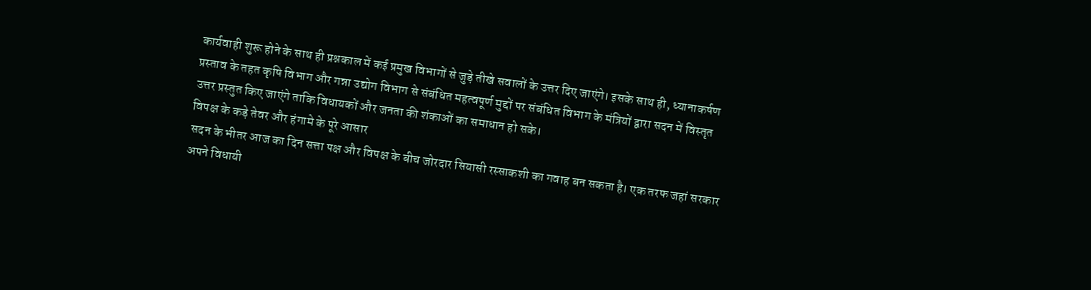कार्यवाही शुरू होने के साथ ही प्रश्नकाल में कई प्रमुख विभागों से जुड़े तीखे सवालों के उत्तर दिए जाएंगे। इसके साथ ही, ध्यानाकर्षण प्रस्ताव के तहत कृषि विभाग और गन्ना उद्योग विभाग से संबंधित महत्वपूर्ण मुद्दों पर संबंधित विभाग के मंत्रियों द्वारा सदन में विस्तृत उत्तर प्रस्तुत किए जाएंगे ताकि विधायकों और जनता की शंकाओं का समाधान हो सके।
विपक्ष के कड़े तेवर और हंगामे के पूरे आसार
सदन के भीतर आज का दिन सत्ता पक्ष और विपक्ष के बीच जोरदार सियासी रस्साकशी का गवाह बन सकता है। एक तरफ जहां सरकार अपने विधायी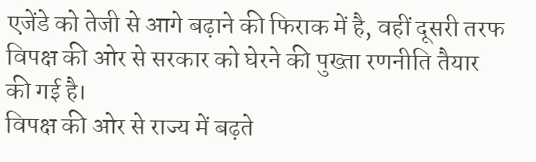एजेंडे को तेजी से आगे बढ़ाने की फिराक में है, वहीं दूसरी तरफ विपक्ष की ओर से सरकार को घेरने की पुख्ता रणनीति तैयार की गई है।
विपक्ष की ओर से राज्य में बढ़ते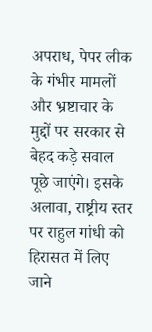अपराध, पेपर लीक के गंभीर मामलों और भ्रष्टाचार के मुद्दों पर सरकार से बेहद कड़े सवाल पूछे जाएंगे। इसके अलावा, राष्ट्रीय स्तर पर राहुल गांधी को हिरासत में लिए जाने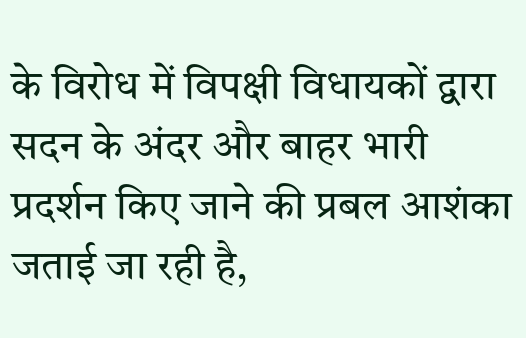के विरोध में विपक्षी विधायकों द्वारा सदन के अंदर और बाहर भारी प्रदर्शन किए जाने की प्रबल आशंका जताई जा रही है,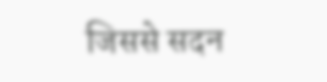जिससे सदन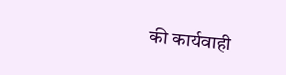की कार्यवाही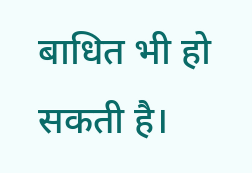बाधित भी हो सकती है।